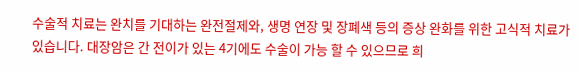수술적 치료는 완치를 기대하는 완전절제와, 생명 연장 및 장폐색 등의 증상 완화를 위한 고식적 치료가 있습니다. 대장암은 간 전이가 있는 4기에도 수술이 가능 할 수 있으므로 희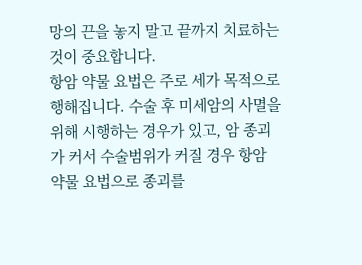망의 끈을 놓지 말고 끝까지 치료하는 것이 중요합니다.
항암 약물 요법은 주로 세가 목적으로 행해집니다. 수술 후 미세암의 사멸을 위해 시행하는 경우가 있고, 암 종괴가 커서 수술범위가 커질 경우 항암 약물 요법으로 종괴를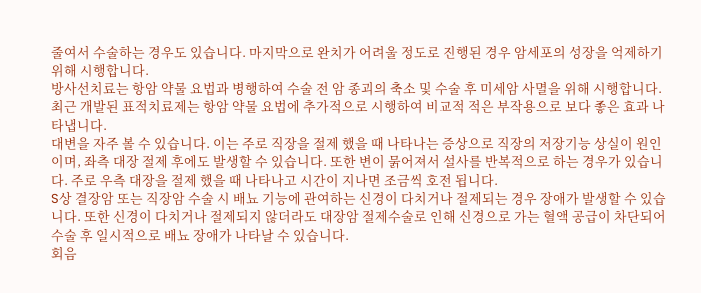줄여서 수술하는 경우도 있습니다. 마지막으로 완치가 어려울 정도로 진행된 경우 암세포의 성장을 억제하기 위해 시행합니다.
방사선치료는 항암 약물 요법과 병행하여 수술 전 암 종괴의 축소 및 수술 후 미세암 사멸을 위해 시행합니다.
최근 개발된 표적치료제는 항암 약물 요법에 추가적으로 시행하여 비교적 적은 부작용으로 보다 좋은 효과 나타냅니다.
대변을 자주 볼 수 있습니다. 이는 주로 직장을 절제 했을 때 나타나는 증상으로 직장의 저장기능 상실이 원인이며, 좌측 대장 절제 후에도 발생할 수 있습니다. 또한 변이 묽어져서 설사를 반복적으로 하는 경우가 있습니다. 주로 우측 대장을 절제 했을 때 나타나고 시간이 지나면 조금씩 호전 됩니다.
S상 결장암 또는 직장암 수술 시 배뇨 기능에 관여하는 신경이 다치거나 절제되는 경우 장애가 발생할 수 있습니다. 또한 신경이 다치거나 절제되지 않더라도 대장암 절제수술로 인해 신경으로 가는 혈액 공급이 차단되어 수술 후 일시적으로 배뇨 장애가 나타날 수 있습니다.
회음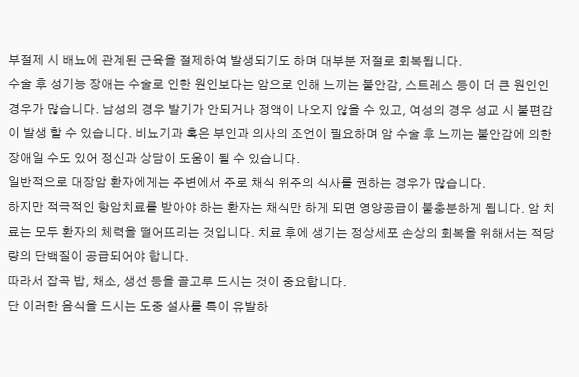부절제 시 배뇨에 관계된 근육을 절제하여 발생되기도 하며 대부분 저절로 회복됩니다.
수술 후 성기능 장애는 수술로 인한 원인보다는 암으로 인해 느끼는 불안감, 스트레스 등이 더 큰 원인인 경우가 많습니다. 남성의 경우 발기가 안되거나 정액이 나오지 않을 수 있고, 여성의 경우 성교 시 불편감이 발생 할 수 있습니다. 비뇨기과 혹은 부인과 의사의 조언이 필요하며 암 수술 후 느끼는 불안감에 의한 장애일 수도 있어 정신과 상담이 도움이 될 수 있습니다.
일반적으로 대장암 환자에게는 주변에서 주로 채식 위주의 식사를 권하는 경우가 많습니다.
하지만 적극적인 항암치료를 받아야 하는 환자는 채식만 하게 되면 영양공급이 불충분하게 됩니다. 암 치료는 모두 환자의 체력을 떨어뜨리는 것입니다. 치료 후에 생기는 정상세포 손상의 회복을 위해서는 적당량의 단백질이 공급되어야 합니다.
따라서 잡곡 밥, 채소, 생선 등을 골고루 드시는 것이 중요합니다.
단 이러한 음식을 드시는 도중 설사를 특이 유발하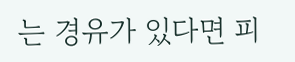는 경유가 있다면 피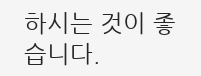하시는 것이 좋습니다.